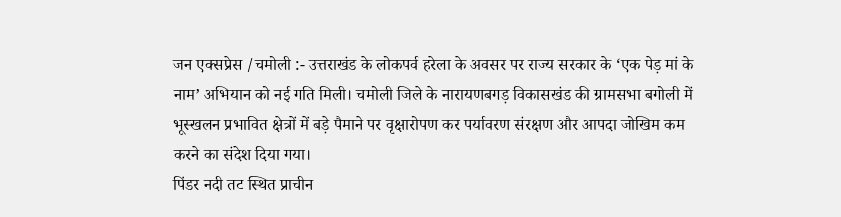जन एक्सप्रेस /चमोली :- उत्तराखंड के लोकपर्व हरेला के अवसर पर राज्य सरकार के ‘एक पेड़ मां के नाम’ अभियान को नई गति मिली। चमोली जिले के नारायणबगड़ विकासखंड की ग्रामसभा बगोली में भूस्खलन प्रभावित क्षेत्रों में बड़े पैमाने पर वृक्षारोपण कर पर्यावरण संरक्षण और आपदा जोखिम कम करने का संदेश दिया गया।
पिंडर नदी तट स्थित प्राचीन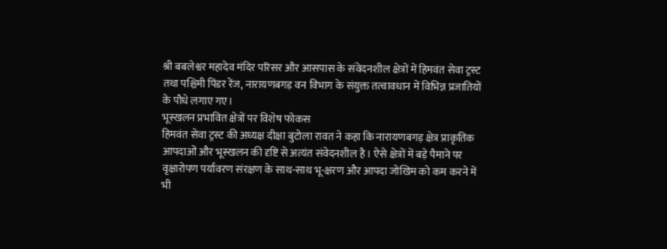श्री बबलेश्वर महादेव मंदिर परिसर और आसपास के संवेदनशील क्षेत्रों में हिमवंत सेवा ट्रस्ट तथा पश्चिमी पिंडर रेंज, नारायणबगड़ वन विभाग के संयुक्त तत्वावधान में विभिन्न प्रजातियों के पौधे लगाए गए।
भूस्खलन प्रभावित क्षेत्रों पर विशेष फोकस
हिमवंत सेवा ट्रस्ट की अध्यक्ष दीक्षा बुटोला रावत ने कहा कि नारायणबगड़ क्षेत्र प्राकृतिक आपदाओं और भूस्खलन की दृष्टि से अत्यंत संवेदनशील है। ऐसे क्षेत्रों में बड़े पैमाने पर वृक्षारोपण पर्यावरण संरक्षण के साथ-साथ भू-क्षरण और आपदा जोखिम को कम करने में भी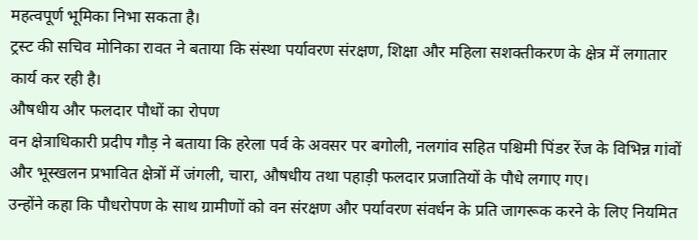महत्वपूर्ण भूमिका निभा सकता है।
ट्रस्ट की सचिव मोनिका रावत ने बताया कि संस्था पर्यावरण संरक्षण, शिक्षा और महिला सशक्तीकरण के क्षेत्र में लगातार कार्य कर रही है।
औषधीय और फलदार पौधों का रोपण
वन क्षेत्राधिकारी प्रदीप गौड़ ने बताया कि हरेला पर्व के अवसर पर बगोली, नलगांव सहित पश्चिमी पिंडर रेंज के विभिन्न गांवों और भूस्खलन प्रभावित क्षेत्रों में जंगली, चारा, औषधीय तथा पहाड़ी फलदार प्रजातियों के पौधे लगाए गए।
उन्होंने कहा कि पौधरोपण के साथ ग्रामीणों को वन संरक्षण और पर्यावरण संवर्धन के प्रति जागरूक करने के लिए नियमित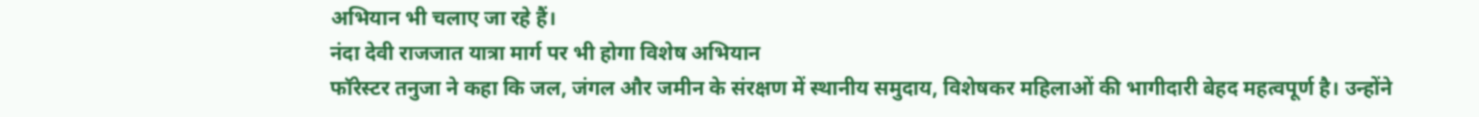अभियान भी चलाए जा रहे हैं।
नंदा देवी राजजात यात्रा मार्ग पर भी होगा विशेष अभियान
फॉरेस्टर तनुजा ने कहा कि जल, जंगल और जमीन के संरक्षण में स्थानीय समुदाय, विशेषकर महिलाओं की भागीदारी बेहद महत्वपूर्ण है। उन्होंने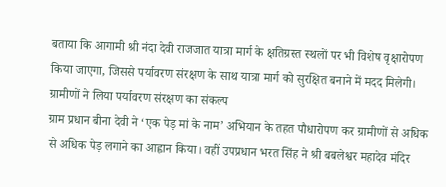बताया कि आगामी श्री नंदा देवी राजजात यात्रा मार्ग के क्षतिग्रस्त स्थलों पर भी विशेष वृक्षारोपण किया जाएगा, जिससे पर्यावरण संरक्षण के साथ यात्रा मार्ग को सुरक्षित बनाने में मदद मिलेगी।
ग्रामीणों ने लिया पर्यावरण संरक्षण का संकल्प
ग्राम प्रधान बीना देवी ने ‘एक पेड़ मां के नाम’ अभियान के तहत पौधारोपण कर ग्रामीणों से अधिक से अधिक पेड़ लगाने का आह्वान किया। वहीं उपप्रधान भरत सिंह ने श्री बबलेश्वर महादेव मंदिर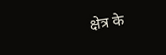क्षेत्र के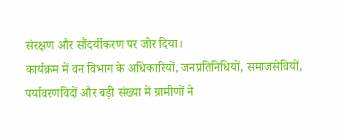संरक्षण और सौंदर्यीकरण पर जोर दिया।
कार्यक्रम में वन विभाग के अधिकारियों, जनप्रतिनिधियों, समाजसेवियों, पर्यावरणविदों और बड़ी संख्या में ग्रामीणों ने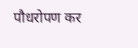पौधरोपण कर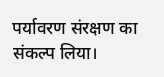पर्यावरण संरक्षण का संकल्प लिया।